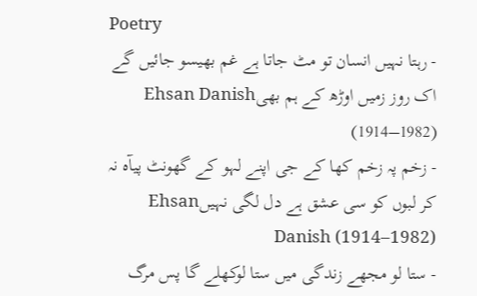Poetry
- رہتا نہیں انسان تو مٹ جاتا ہے غم بھیسو جائیں گے اک روز زمیں اوڑھ کے ہم بھیEhsan Danish (1914–1982)
- زخم پہ زخم کھا کے جی اپنے لہو کے گھونٹ پیآہ نہ کر لبوں کو سی عشق ہے دل لگی نہیںEhsan Danish (1914–1982)
- ستا لو مجھے زندگی میں ستا لوکھلے گا پس مرگ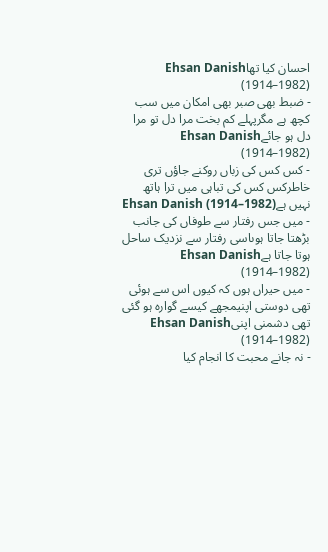احسان کیا تھاEhsan Danish (1914–1982)
- ضبط بھی صبر بھی امکان میں سب کچھ ہے مگرپہلے کم بخت مرا دل تو مرا دل ہو جائےEhsan Danish (1914–1982)
- کس کس کی زباں روکنے جاؤں تری خاطرکس کس کی تباہی میں ترا ہاتھ نہیں ہےEhsan Danish (1914–1982)
- میں جس رفتار سے طوفاں کی جانب بڑھتا جاتا ہوںاسی رفتار سے نزدیک ساحل ہوتا جاتا ہےEhsan Danish (1914–1982)
- میں حیراں ہوں کہ کیوں اس سے ہوئی تھی دوستی اپنیمجھے کیسے گوارہ ہو گئی تھی دشمنی اپنیEhsan Danish (1914–1982)
- نہ جانے محبت کا انجام کیا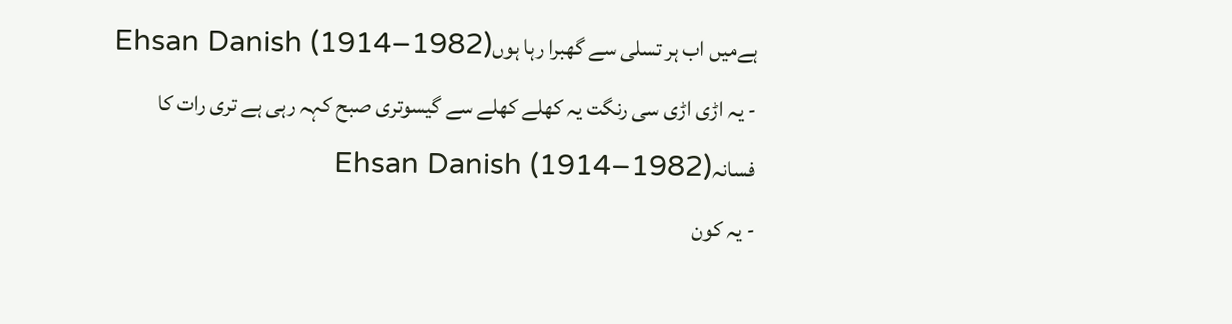ہےمیں اب ہر تسلی سے گھبرا رہا ہوںEhsan Danish (1914–1982)
- یہ اڑی اڑی سی رنگت یہ کھلے کھلے سے گیسوتری صبح کہہ رہی ہے تری رات کا فسانہEhsan Danish (1914–1982)
- یہ کون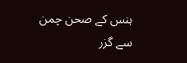ہنس کے صحن چمن سے گزر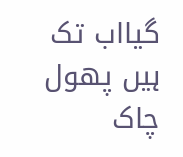گیااب تک ہیں پھول چاک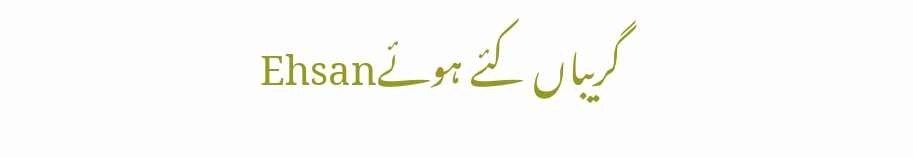گریباں کئے ہوئےEhsan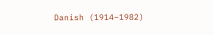Danish (1914–1982)